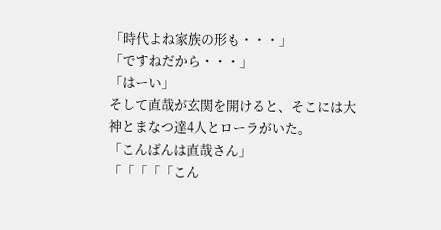「時代よね家族の形も・・・」
「ですねだから・・・」
「はーい」
そして直哉が玄関を開けると、そこには大神とまなつ達4人とローラがいた。
「こんばんは直哉さん」
「「「「「こん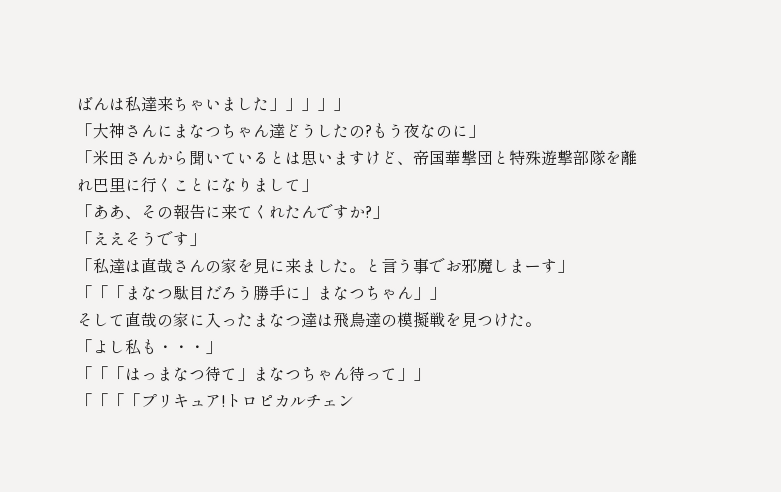ばんは私達来ちゃいました」」」」」
「大神さんにまなつちゃん達どうしたの?もう夜なのに」
「米田さんから聞いているとは思いますけど、帝国華撃団と特殊遊撃部隊を離れ巴里に行くことになりまして」
「ああ、その報告に来てくれたんですか?」
「ええそうです」
「私達は直哉さんの家を見に来ました。と言う事でお邪魔しまーす」
「「「まなつ駄目だろう勝手に」まなつちゃん」」
そして直哉の家に入ったまなつ達は飛鳥達の模擬戦を見つけた。
「よし私も・・・」
「「「はっまなつ待て」まなつちゃん待って」」
「「「「プリキュア!トロピカルチェン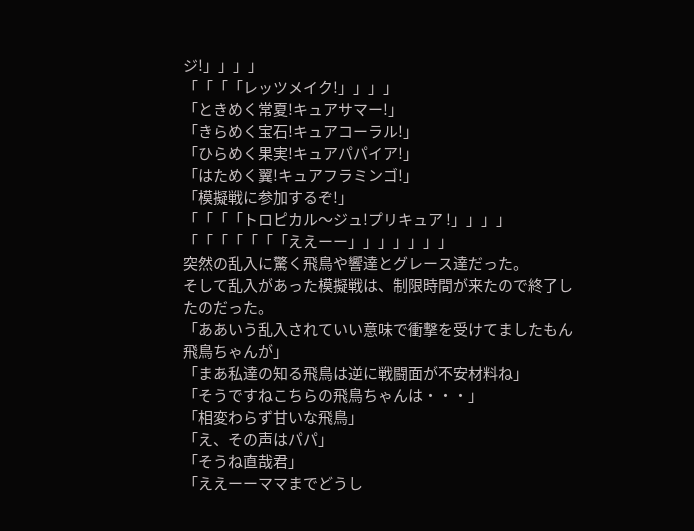ジ!」」」」
「「「「レッツメイク!」」」」
「ときめく常夏!キュアサマー!」
「きらめく宝石!キュアコーラル!」
「ひらめく果実!キュアパパイア!」
「はためく翼!キュアフラミンゴ!」
「模擬戦に参加するぞ!」
「「「「トロピカル〜ジュ!プリキュア !」」」」
「「「「「「「ええーー」」」」」」」
突然の乱入に驚く飛鳥や響達とグレース達だった。
そして乱入があった模擬戦は、制限時間が来たので終了したのだった。
「ああいう乱入されていい意味で衝撃を受けてましたもん飛鳥ちゃんが」
「まあ私達の知る飛鳥は逆に戦闘面が不安材料ね」
「そうですねこちらの飛鳥ちゃんは・・・」
「相変わらず甘いな飛鳥」
「え、その声はパパ」
「そうね直哉君」
「ええーーママまでどうし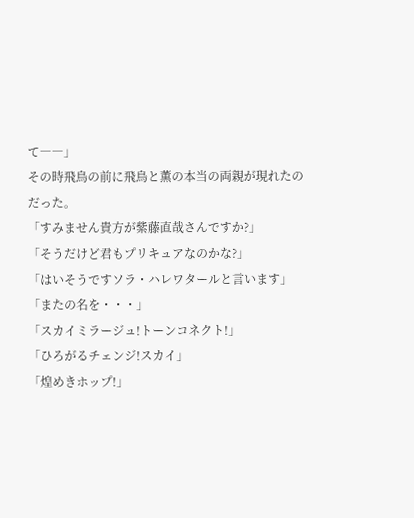て――」
その時飛鳥の前に飛鳥と薫の本当の両親が現れたのだった。
「すみません貴方が紫藤直哉さんですか?」
「そうだけど君もプリキュアなのかな?」
「はいそうですソラ・ハレワタールと言います」
「またの名を・・・」
「スカイミラージュ!トーンコネクト!」
「ひろがるチェンジ!スカイ」
「煌めきホップ!」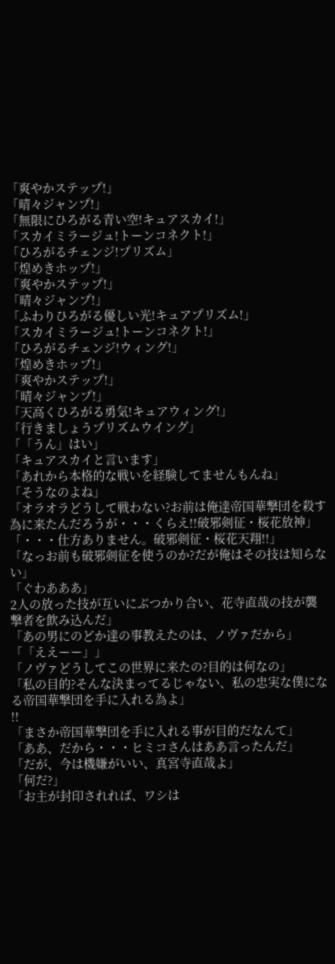「爽やかステップ!」
「晴々ジャンプ!」
「無限にひろがる青い空!キュアスカイ!」
「スカイミラージュ!トーンコネクト!」
「ひろがるチェンジ!プリズム」
「煌めきホップ!」
「爽やかステップ!」
「晴々ジャンプ!」
「ふわりひろがる優しい光!キュアプリズム!」
「スカイミラージュ!トーンコネクト!」
「ひろがるチェンジ!ウィング!」
「煌めきホップ!」
「爽やかステップ!」
「晴々ジャンプ!」
「天高くひろがる勇気!キュアウィング!」
「行きましょうプリズムウイング」
「「うん」はい」
「キュアスカイと言います」
「あれから本格的な戦いを経験してませんもんね」
「そうなのよね」
「オラオラどうして戦わない?お前は俺達帝国華撃団を殺す為に来たんだろうが・・・くらえ!!破邪剣征・桜花放神」
「・・・仕方ありません。破邪剣征・桜花天翔!!」
「なっお前も破邪剣征を使うのか?だが俺はその技は知らない」
「ぐわあああ」
2人の放った技が互いにぶつかり合い、花寺直哉の技が襲撃者を飲み込んだ」
「あの男にのどか達の事教えたのは、ノヴァだから」
「「ええーー」」
「ノヴァどうしてこの世界に来たの?目的は何なの」
「私の目的?そんな決まってるじゃない、私の忠実な僕になる帝国華撃団を手に入れる為よ」
!!
「まさか帝国華撃団を手に入れる事が目的だなんて」
「ああ、だから・・・ヒミコさんはああ言ったんだ」
「だが、今は機嫌がいい、真宮寺直哉よ」
「何だ?」
「お主が封印されれば、ワシは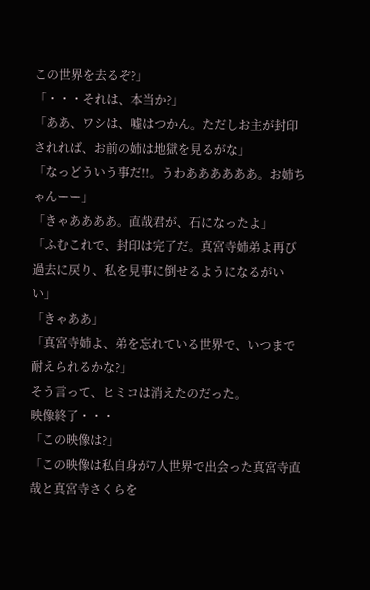この世界を去るぞ?」
「・・・それは、本当か?」
「ああ、ワシは、嘘はつかん。ただしお主が封印されれば、お前の姉は地獄を見るがな」
「なっどういう事だ!!。うわああああああ。お姉ちゃんーー」
「きゃああああ。直哉君が、石になったよ」
「ふむこれで、封印は完了だ。真宮寺姉弟よ再び過去に戻り、私を見事に倒せるようになるがいい」
「きゃああ」
「真宮寺姉よ、弟を忘れている世界で、いつまで耐えられるかな?」
そう言って、ヒミコは消えたのだった。
映像終了・・・
「この映像は?」
「この映像は私自身が7人世界で出会った真宮寺直哉と真宮寺さくらを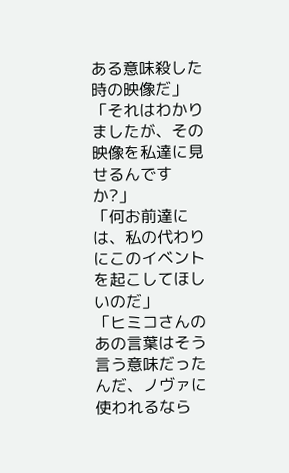ある意味殺した時の映像だ」
「それはわかりましたが、その映像を私達に見せるんですか?」
「何お前達には、私の代わりにこのイベントを起こしてほしいのだ」
「ヒミコさんのあの言葉はそう言う意味だったんだ、ノヴァに使われるなら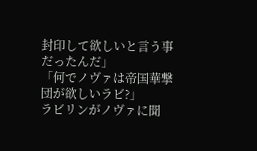封印して欲しいと言う事だったんだ」
「何でノヴァは帝国華撃団が欲しいラビ?」
ラビリンがノヴァに聞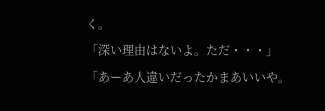く。
「深い理由はないよ。ただ・・・」
「あーあ人違いだったかまあいいや。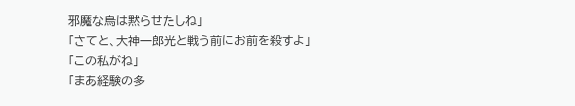邪魔な烏は黙らせたしね」
「さてと、大神一郎光と戦う前にお前を殺すよ」
「この私がね」
「まあ経験の多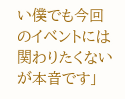い僕でも今回のイベントには関わりたくないが本音です」